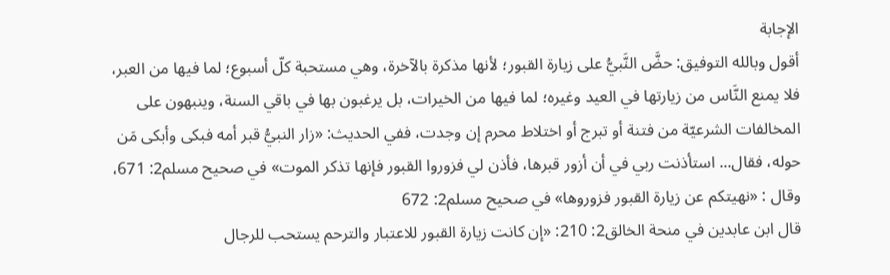الإجابة
أقول وبالله التوفيق: حضَّ النَّبيُّ على زيارة القبور؛ لأنها مذكرة بالآخرة، وهي مستحبة كلّ أسبوع؛ لما فيها من العبر، فلا يمنع النَّاس من زيارتها في العيد وغيره؛ لما فيها من الخيرات، بل يرغبون بها في باقي السنة، وينبهون على المخالفات الشرعيّة من فتنة أو تبرج أو اختلاط محرم إن وجدت، ففي الحديث: «زار النبيُّ قبر أمه فبكى وأبكى مَن حوله، فقال... استأذنت ربي في أن أزور قبرها، فأذن لي فزوروا القبور فإنها تذكر الموت» في صحيح مسلم2: 671، وقال : «نهيتكم عن زيارة القبور فزوروها» في صحيح مسلم2: 672
قال ابن عابدين في منحة الخالق2: 210: «إن كانت زيارة القبور للاعتبار والترحم يستحب للرجال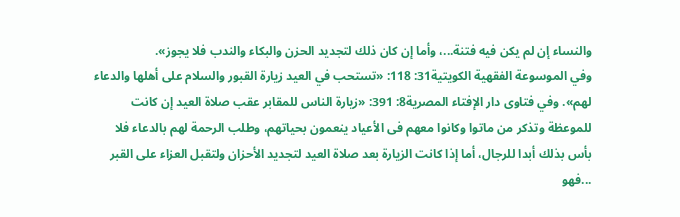والنساء إن لم يكن فيه فتنة...، وأما إن كان ذلك لتجديد الحزن والبكاء والندب فلا يجوز».
وفي الموسوعة الفقهية الكويتية31: 118: «تستحب في العيد زيارة القبور والسلام على أهلها والدعاء لهم». وفي فتاوى دار الإفتاء المصرية8: 391: «زيارة الناس للمقابر عقب صلاة العيد إن كانت للموعظة وتذكر من ماتوا وكانوا معهم فى الأعياد ينعمون بحياتهم، وطلب الرحمة لهم بالدعاء فلا بأس بذلك أبدا للرجال، أما إذا كانت الزيارة بعد صلاة العيد لتجديد الأحزان ولتقبل العزاء على القبر ...فهو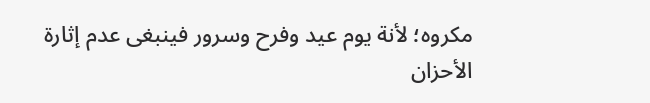مكروه؛ لأنة يوم عيد وفرح وسرور فينبغى عدم إثارة الأحزان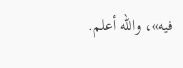فيه»، والله أعلم.